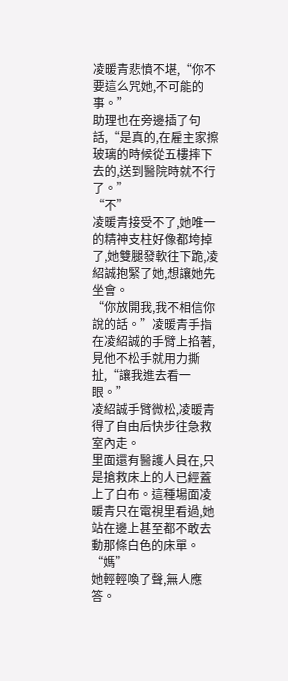凌暖青悲憤不堪,“你不要這么咒她,不可能的事。”
助理也在旁邊插了句話,“是真的,在雇主家擦玻璃的時候從五樓摔下去的,送到醫院時就不行了。”
“不”
凌暖青接受不了,她唯一的精神支柱好像都垮掉了,她雙腿發軟往下跪,凌紹誠抱緊了她,想讓她先坐會。
“你放開我,我不相信你說的話。”凌暖青手指在凌紹誠的手臂上掐著,見他不松手就用力撕扯,“讓我進去看一眼。”
凌紹誠手臂微松,凌暖青得了自由后快步往急救室內走。
里面還有醫護人員在,只是搶救床上的人已經蓋上了白布。這種場面凌暖青只在電視里看過,她站在邊上甚至都不敢去動那條白色的床單。
“媽”
她輕輕喚了聲,無人應答。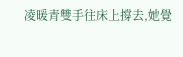凌暖青雙手往床上撐去,她覺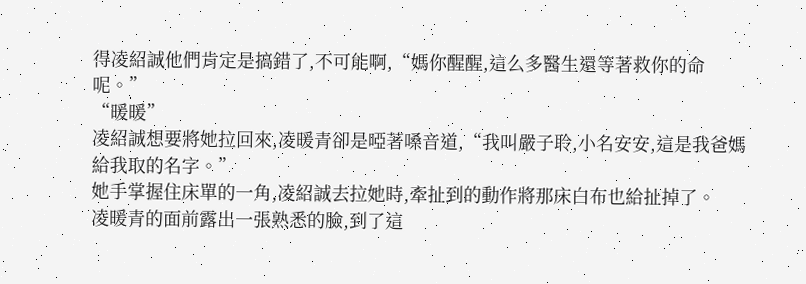得凌紹誠他們肯定是搞錯了,不可能啊,“媽你醒醒,這么多醫生還等著救你的命呢。”
“暖暖”
凌紹誠想要將她拉回來,凌暖青卻是啞著嗓音道,“我叫嚴子聆,小名安安,這是我爸媽給我取的名字。”
她手掌握住床單的一角,凌紹誠去拉她時,牽扯到的動作將那床白布也給扯掉了。
凌暖青的面前露出一張熟悉的臉,到了這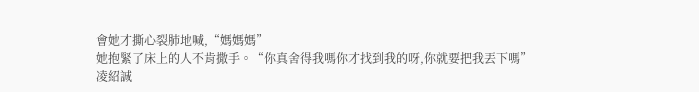會她才撕心裂肺地喊,“媽媽媽”
她抱緊了床上的人不肯撒手。“你真舍得我嗎你才找到我的呀,你就要把我丟下嗎”
凌紹誠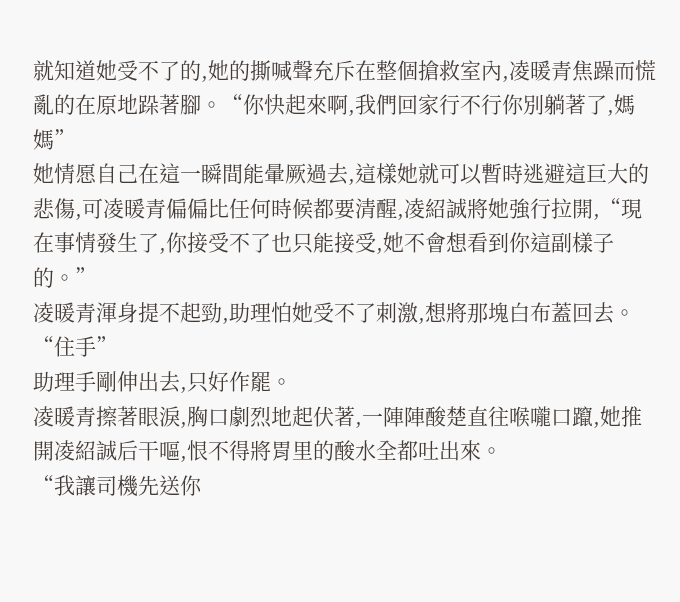就知道她受不了的,她的撕喊聲充斥在整個搶救室內,凌暖青焦躁而慌亂的在原地跺著腳。“你快起來啊,我們回家行不行你別躺著了,媽媽”
她情愿自己在這一瞬間能暈厥過去,這樣她就可以暫時逃避這巨大的悲傷,可凌暖青偏偏比任何時候都要清醒,凌紹誠將她強行拉開,“現在事情發生了,你接受不了也只能接受,她不會想看到你這副樣子的。”
凌暖青渾身提不起勁,助理怕她受不了刺激,想將那塊白布蓋回去。
“住手”
助理手剛伸出去,只好作罷。
凌暖青擦著眼淚,胸口劇烈地起伏著,一陣陣酸楚直往喉嚨口躥,她推開凌紹誠后干嘔,恨不得將胃里的酸水全都吐出來。
“我讓司機先送你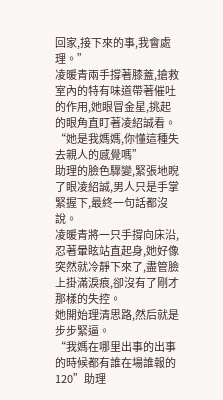回家,接下來的事,我會處理。”
凌暖青兩手撐著膝蓋,搶救室內的特有味道帶著催吐的作用,她眼冒金星,挑起的眼角直盯著凌紹誠看。
“她是我媽媽,你懂這種失去親人的感覺嗎”
助理的臉色驟變,緊張地睨了眼凌紹誠,男人只是手掌緊握下,最終一句話都沒說。
凌暖青將一只手撐向床沿,忍著暈眩站直起身,她好像突然就冷靜下來了,盡管臉上掛滿淚痕,卻沒有了剛才那樣的失控。
她開始理清思路,然后就是步步緊逼。
“我媽在哪里出事的出事的時候都有誰在場誰報的120”助理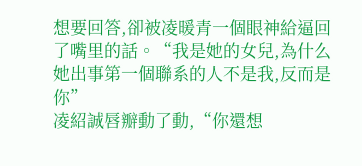想要回答,卻被凌暖青一個眼神給逼回了嘴里的話。“我是她的女兒,為什么她出事第一個聯系的人不是我,反而是你”
凌紹誠唇瓣動了動,“你還想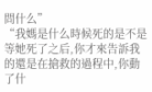問什么”
“我媽是什么時候死的是不是等她死了之后,你才來告訴我的還是在搶救的過程中,你動了什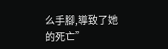么手腳,導致了她的死亡”